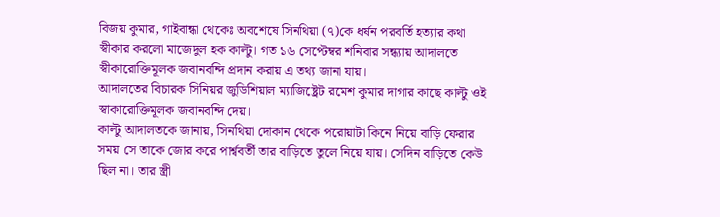বিজয় কুমার, গাইবান্ধা থেকেঃ অবশেষে সিনথিয়া (৭)কে ধর্ষন পরবর্তি হত্যার কথা স্বীকার করলো মাজেদুল হক কাল্টু। গত ১৬ সেপ্টেম্বর শনিবার সন্ধ্যায় আদালতে স্বীকারোক্তিমূলক জবানবন্দি প্রদান করায় এ তথ্য জানা যায়।
আদালতের বিচারক সিনিয়র জুডিশিয়াল ম্যাজিষ্ট্রেট রমেশ কুমার দাগার কাছে কাল্টু ওই স্বাকারোক্তিমূলক জবানবন্দি দেয়।
কাল্টু আদালতকে জানায়, সিনথিয়া দোকান থেকে পরোয়াটা কিনে নিয়ে বাড়ি ফেরার সময় সে তাকে জোর করে পার্শ্ববর্তী তার বাড়িতে তুলে নিয়ে যায়। সেদিন বাড়িতে কেউ ছিল না। তার স্ত্রী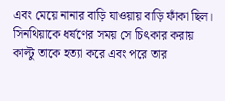এবং মেয়ে নানার বাড়ি যাওয়ায় বাড়ি ফাঁকা ছিল। সিনথিয়াকে ধর্ষণের সময় সে চিৎকার করায় কাল্টু তাকে হত্যা করে এবং পরে তার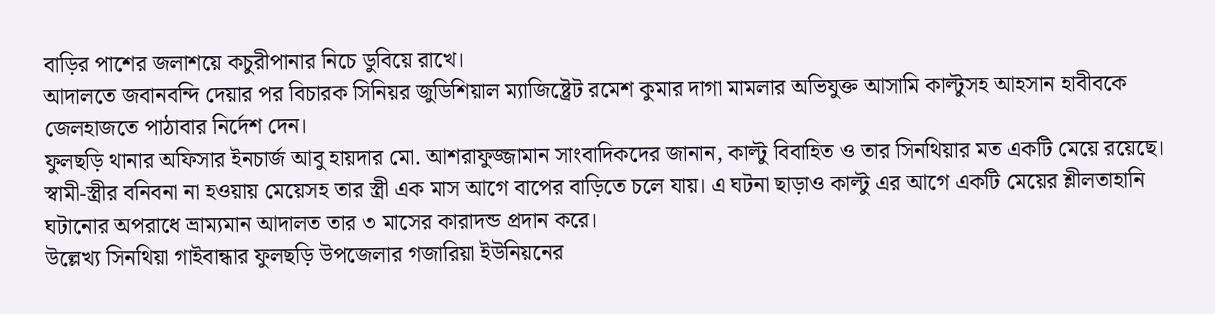বাড়ির পাশের জলাশয়ে কচুরীপানার নিচে ডুবিয়ে রাখে।
আদালতে জবানবন্দি দেয়ার পর বিচারক সিনিয়র জুডিশিয়াল ম্যাজিষ্ট্রেট রমেশ কুমার দাগা মামলার অভিযুক্ত আসামি কাল্টুসহ আহসান হাবীবকে জেলহাজতে পাঠাবার নির্দেশ দেন।
ফুলছড়ি থানার অফিসার ইনচার্জ আবু হায়দার মো. আশরাফুজ্জামান সাংবাদিকদের জানান, কাল্টু বিবাহিত ও তার সিনথিয়ার মত একটি মেয়ে রয়েছে। স্বামী-স্ত্রীর বনিবনা না হওয়ায় মেয়েসহ তার স্ত্রী এক মাস আগে বাপের বাড়িতে চলে যায়। এ ঘটনা ছাড়াও কাল্টু এর আগে একটি মেয়ের শ্লীলতাহানি ঘটানোর অপরাধে ভ্রাম্যমান আদালত তার ৩ মাসের কারাদন্ড প্রদান করে।
উল্লেখ্য সিনথিয়া গাইবান্ধার ফুলছড়ি উপজেলার গজারিয়া ইউনিয়নের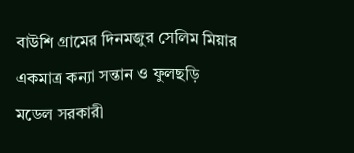বাউশি গ্রামের দিনমজুর সেলিম মিয়ার একমাত্র কন্যা সন্তান ও ফুলছড়ি মডেল সরকারী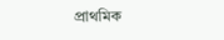প্রাথমিক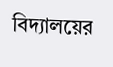বিদ্যালয়ের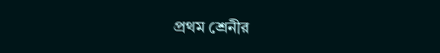প্রথম শ্রেনীর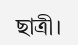ছাত্রী।